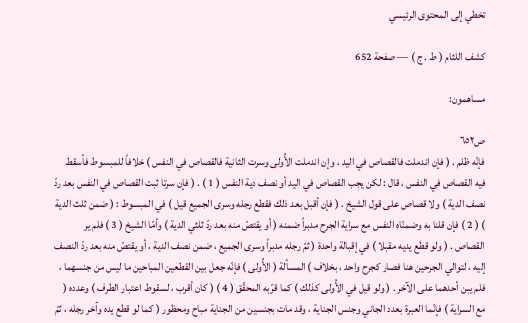تخطي إلى المحتوى الرئيسي

كشف اللثام ( ط . ج ) — صفحة 652

مساهمون:

ص٦٥٢
فإنّه ظلم . ( فإن اندملت فالقصاص في اليد ، وإن اندملت الأُولى وسرت الثانية فالقصاص في النفس ) خلافاً للمبسوط فأسقط فيه القصاص في النفس ، قال : لكن يجب القصاص في اليد أو نصف دية النفس ( 1 ) . ( فإن سرتا ثبت القصاص في النفس بعد ردّ نصف الدية ) ولا قصاص على قول الشيخ . ( فإن أقبل بعد ذلك فقطع رجله وسرى الجميع قيل ) في المبسوط : ( ضمن ثلث الدية ) ( 2 ) فإن قلنا به وضمنّاه النفس مع سراية الجرح مدبراً ضمنه ( أو يقتصّ منه بعد ردّ ثلثي الدية ) وأمّا الشيخ ( 3 ) فلم ير القصاص . ( ولو قطع يديه مقبلا ) في إقبالة واحدة ( ثمّ رجله مدبراً وسرى الجميع ، ضمن نصف الدية ، أو يقتصّ منه بعد ردّ النصف إليه ، لتوالي الجرحين هنا فصار كجرح واحد ، بخلاف ) المسألة ( الأُولى ) فإنّه جعل بين القطعين المباحين ما ليس من جنسهما ، فلم يبن أحدهما على الآخر . ( ولو قيل في الأُولى كذلك ) كما قرّبه المحقّق ( 4 ) ( كان أقرب ، لسقوط اعتبار الطرف ) وعدده ( مع السراية ) فإنّما العبرة بعدد الجاني وجنس الجناية ، وقد مات بجنسين من الجناية مباح ومحظور ( كما لو قطع يده وآخر رجله ، ثمّ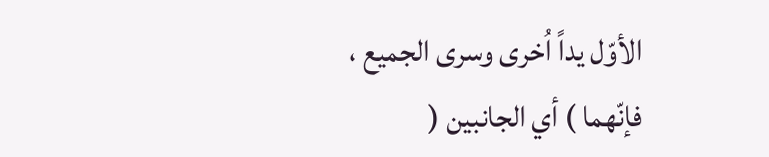الأوّل يداً اُخرى وسرى الجميع ، فإنّهما ) أي الجانبين (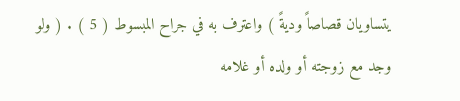يتساويان قصاصاً وديةً ) واعترف به في جراح المبسوط ( 5 ) . ( ولو وجد مع زوجته أو ولده أو غلامه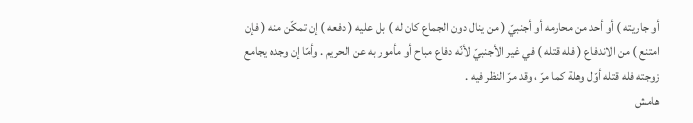أو جاريته ) أو أحد من محارمه أو أجنبيّ ( من ينال دون الجماع كان له ) بل عليه ( دفعه ) إن تمكّن منه ( فإن امتنع ) من الاندفاع ( فله قتله ) في غير الأجنبيّ لأنّه دفاع مباح أو مأمور به عن الحريم . وأمّا إن وجده يجامع زوجته فله قتله أوّل وهلة كما مرّ ، وقد مرّ النظر فيه .
هامش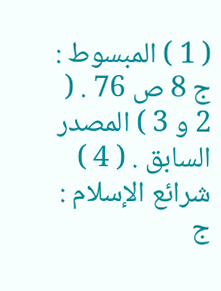( 1 ) المبسوط : ج 8 ص 76 . ( 2 و 3 ) المصدر السابق . ( 4 ) شرائع الإسلام : ج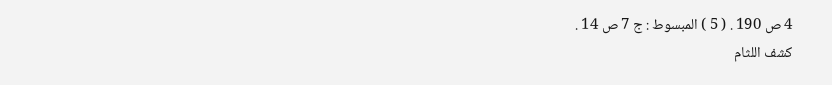4 ص 190 . ( 5 ) المبسوط : ج 7 ص 14 .
كشف اللثام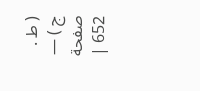( ط . ج ) — صفحة 652 |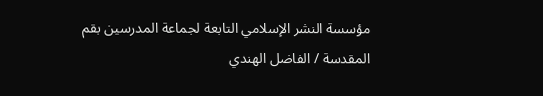مؤسسة النشر الإسلامي التابعة لجماعة المدرسين بقم المقدسة / الفاضل الهندي